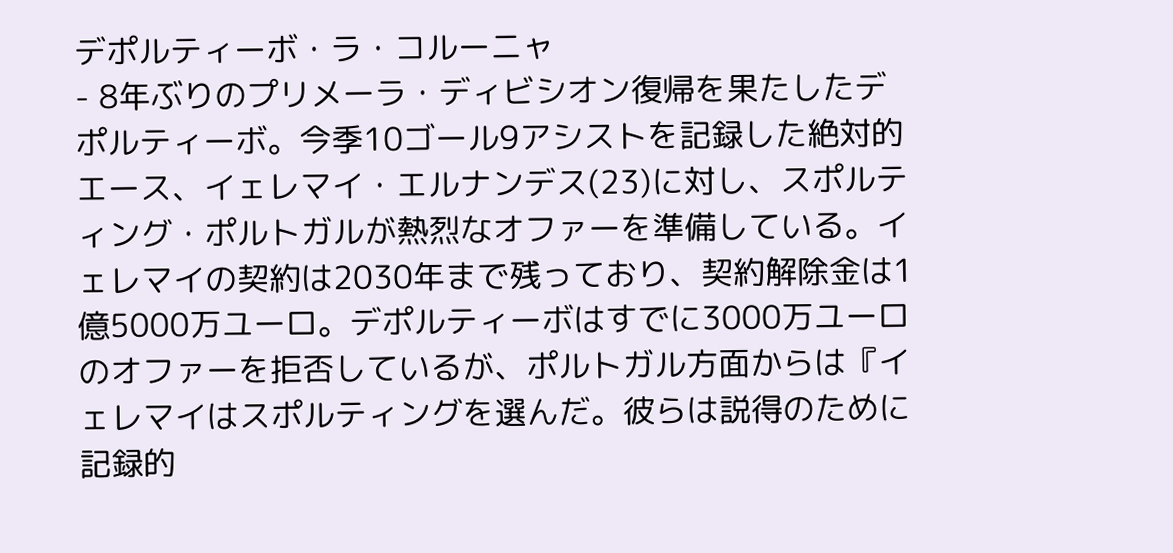デポルティーボ・ラ・コルーニャ
- 8年ぶりのプリメーラ・ディビシオン復帰を果たしたデポルティーボ。今季10ゴール9アシストを記録した絶対的エース、イェレマイ・エルナンデス(23)に対し、スポルティング・ポルトガルが熱烈なオファーを準備している。イェレマイの契約は2030年まで残っており、契約解除金は1億5000万ユーロ。デポルティーボはすでに3000万ユーロのオファーを拒否しているが、ポルトガル方面からは『イェレマイはスポルティングを選んだ。彼らは説得のために記録的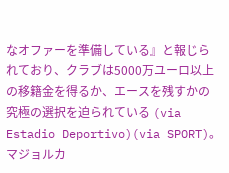なオファーを準備している』と報じられており、クラブは5000万ユーロ以上の移籍金を得るか、エースを残すかの究極の選択を迫られている (via Estadio Deportivo)(via SPORT)。
マジョルカ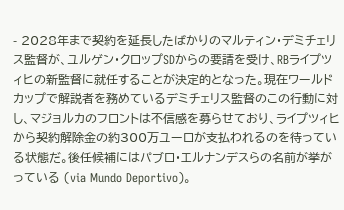- 2028年まで契約を延長したばかりのマルティン・デミチェリス監督が、ユルゲン・クロップSDからの要請を受け、RBライプツィヒの新監督に就任することが決定的となった。現在ワールドカップで解説者を務めているデミチェリス監督のこの行動に対し、マジョルカのフロントは不信感を募らせており、ライプツィヒから契約解除金の約300万ユーロが支払われるのを待っている状態だ。後任候補にはパブロ・エルナンデスらの名前が挙がっている (via Mundo Deportivo)。